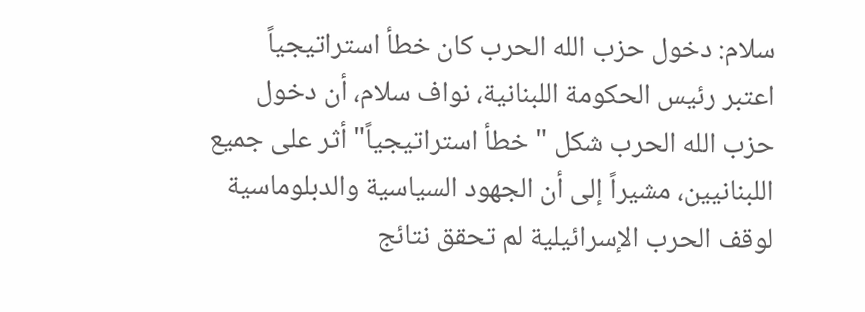سلام: دخول حزب الله الحرب كان خطأ استراتيجياً
اعتبر رئيس الحكومة اللبنانية، نواف سلام، أن دخول حزب الله الحرب شكل "خطأ استراتيجياً" أثر على جميع اللبنانيين، مشيراً إلى أن الجهود السياسية والدبلوماسية لوقف الحرب الإسرائيلية لم تحقق نتائج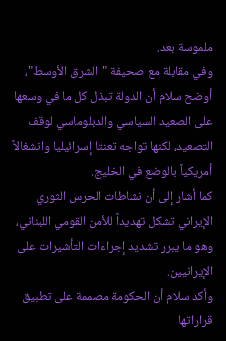ملموسة بعد.
وفي مقابلة مع صحيفة "الشرق الأوسط"، أوضح سلام أن الدولة تبذل كل ما في وسعها على الصعيد السياسي والدبلوماسي لوقف التصعيد، لكنها تواجه تعنتا إسرائيليا وانشغالاً أمريكياً بالوضع في الخليج.
كما أشار إلى أن نشاطات الحرس الثوري الإيراني تشكل تهديداً للأمن القومي اللبناني، وهو ما يبرر تشديد إجراءات التأشيرات على الإيرانيين.
وأكد سلام أن الحكومة مصممة على تطبيق قراراتها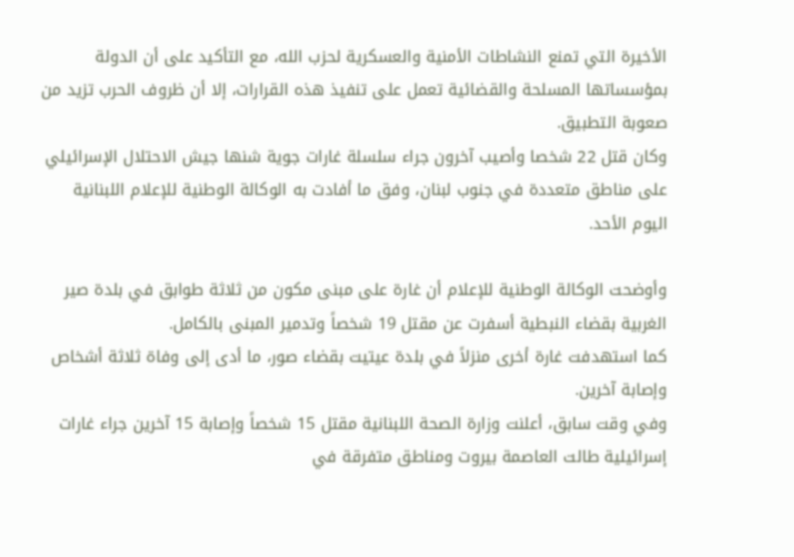الأخيرة التي تمنع النشاطات الأمنية والعسكرية لحزب الله، مع التأكيد على أن الدولة بمؤسساتها المسلحة والقضائية تعمل على تنفيذ هذه القرارات، إلا أن ظروف الحرب تزيد من صعوبة التطبيق.
وكان قتل 22 شخصا وأصيب آخرون جراء سلسلة غارات جوية شنها جيش الاحتلال الإسرائيلي على مناطق متعددة في جنوب لبنان، وفق ما أفادت به الوكالة الوطنية للإعلام اللبنانية اليوم الأحد.

وأوضحت الوكالة الوطنية للإعلام أن غارة على مبنى مكون من ثلاثة طوابق في بلدة صير الغربية بقضاء النبطية أسفرت عن مقتل 19 شخصاً وتدمير المبنى بالكامل.
كما استهدفت غارة أخرى منزلاً في بلدة عيتيت بقضاء صور، ما أدى إلى وفاة ثلاثة أشخاص وإصابة آخرين.
وفي وقت سابق، أعلنت وزارة الصحة اللبنانية مقتل 15 شخصاً وإصابة 15 آخرين جراء غارات إسرائيلية طالت العاصمة بيروت ومناطق متفرقة في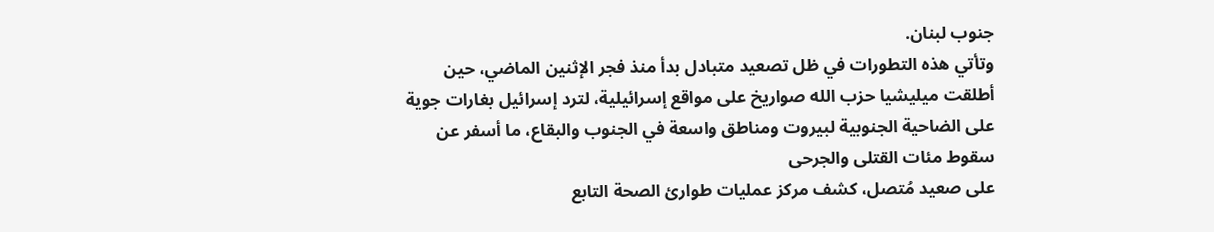جنوب لبنان.
وتأتي هذه التطورات في ظل تصعيد متبادل بدأ منذ فجر الإثنين الماضي، حين أطلقت ميليشيا حزب الله صواريخ على مواقع إسرائيلية، لترد إسرائيل بغارات جوية على الضاحية الجنوبية لبيروت ومناطق واسعة في الجنوب والبقاع، ما أسفر عن سقوط مئات القتلى والجرحى
على صعيد مُتصل، كشف مركز عمليات طوارئ الصحة التابع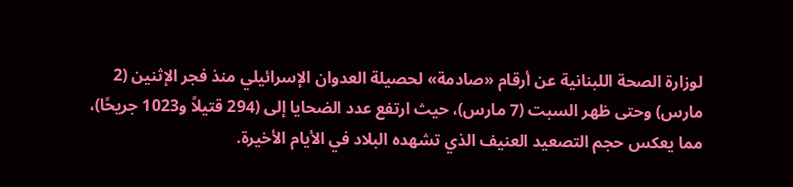لوزارة الصحة اللبنانية عن أرقام «صادمة» لحصيلة العدوان الإسرائيلي منذ فجر الإثنين (2 مارس) وحتى ظهر السبت (7 مارس)، حيث ارتفع عدد الضحايا إلى (294 قتيلاً و1023 جريحًا)، مما يعكس حجم التصعيد العنيف الذي تشهده البلاد في الأيام الأخيرة.